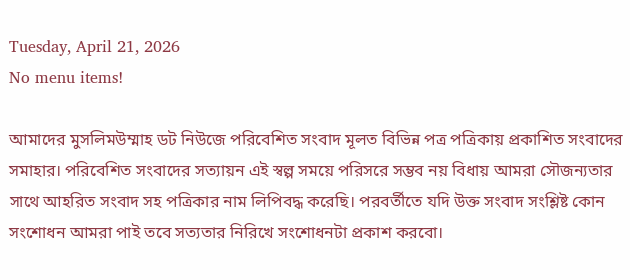Tuesday, April 21, 2026
No menu items!

আমাদের মুসলিমউম্মাহ ডট নিউজে পরিবেশিত সংবাদ মূলত বিভিন্ন পত্র পত্রিকায় প্রকাশিত সংবাদের সমাহার। পরিবেশিত সংবাদের সত্যায়ন এই স্বল্প সময়ে পরিসরে সম্ভব নয় বিধায় আমরা সৌজন্যতার সাথে আহরিত সংবাদ সহ পত্রিকার নাম লিপিবদ্ধ করেছি। পরবর্তীতে যদি উক্ত সংবাদ সংশ্লিষ্ট কোন সংশোধন আমরা পাই তবে সত্যতার নিরিখে সংশোধনটা প্রকাশ করবো।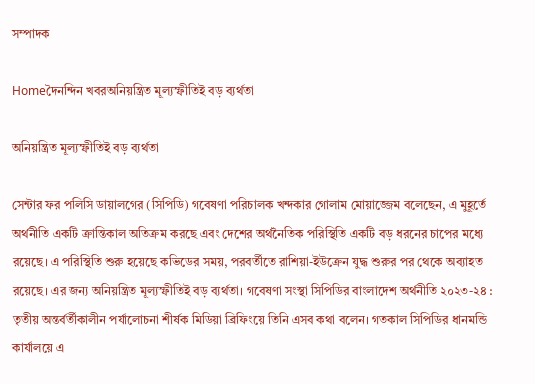সম্পাদক

Homeদৈনন্দিন খবরঅনিয়ন্ত্রিত মূল্যস্ফীতিই বড় ব্যর্থতা

অনিয়ন্ত্রিত মূল্যস্ফীতিই বড় ব্যর্থতা

সেন্টার ফর পলিসি ডায়ালগের (সিপিডি) গবেষণা পরিচালক খন্দকার গোলাম মোয়াজ্জেম বলেছেন, এ মুহূর্তে অর্থনীতি একটি ক্রান্তিকাল অতিক্রম করছে এবং দেশের অর্থনৈতিক পরিস্থিতি একটি বড় ধরনের চাপের মধ্যে রয়েছে। এ পরিস্থিতি শুরু হয়েছে কভিডের সময়, পরবর্তীতে রাশিয়া-ইউক্রেন যুদ্ধ শুরুর পর থেকে অব্যাহত রয়েছে। এর জন্য অনিয়ন্ত্রিত মূল্যস্ফীতিই বড় ব্যর্থতা। গবেষণা সংস্থা সিপিডির বাংলাদেশ অর্থনীতি ২০২৩-২৪ : তৃতীয় অন্তর্বর্তীকালীন পর্যালোচনা শীর্ষক মিডিয়া ব্রিফিংয়ে তিনি এসব কথা বলেন। গতকাল সিপিডির ধানমন্ডি কার্যালয়ে এ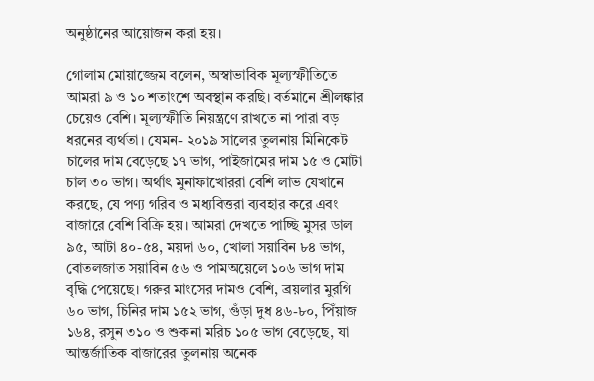অনুষ্ঠানের আয়োজন করা হয়।

গোলাম মোয়াজ্জেম বলেন, অস্বাভাবিক মূল্যস্ফীতিতে আমরা ৯ ও ১০ শতাংশে অবস্থান করছি। বর্তমানে শ্রীলঙ্কার চেয়েও বেশি। মূল্যস্ফীতি নিয়ন্ত্রণে রাখতে না পারা বড় ধরনের ব্যর্থতা। যেমন- ২০১৯ সালের তুলনায় মিনিকেট চালের দাম বেড়েছে ১৭ ভাগ, পাইজামের দাম ১৫ ও মোটা চাল ৩০ ভাগ। অর্থাৎ মুনাফাখোররা বেশি লাভ যেখানে করছে, যে পণ্য গরিব ও মধ্যবিত্তরা ব্যবহার করে এবং বাজারে বেশি বিক্রি হয়। আমরা দেখতে পাচ্ছি মুসর ডাল ৯৫, আটা ৪০-৫৪, ময়দা ৬০, খোলা সয়াবিন ৮৪ ভাগ, বোতলজাত সয়াবিন ৫৬ ও পামঅয়েলে ১০৬ ভাগ দাম বৃদ্ধি পেয়েছে। গরুর মাংসের দামও বেশি, ব্রয়লার মুরগি ৬০ ভাগ, চিনির দাম ১৫২ ভাগ, গুঁড়া দুধ ৪৬-৮০, পিঁয়াজ ১৬৪, রসুন ৩১০ ও শুকনা মরিচ ১০৫ ভাগ বেড়েছে, যা আন্তর্জাতিক বাজারের তুলনায় অনেক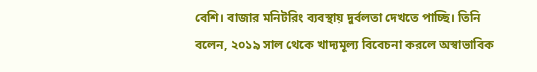বেশি। বাজার মনিটরিং ব্যবস্থায় দুর্বলতা দেখতে পাচ্ছি। তিনি বলেন, ২০১৯ সাল থেকে খাদ্যমূল্য বিবেচনা করলে অস্বাভাবিক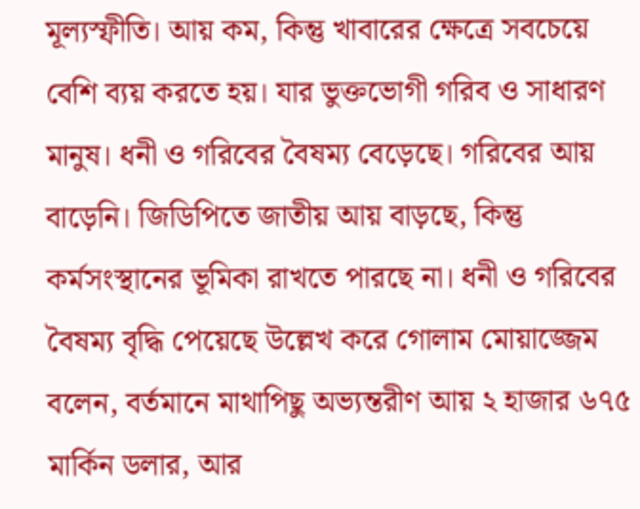মূল্যস্ফীতি। আয় কম, কিন্তু খাবারের ক্ষেত্রে সবচেয়ে বেশি ব্যয় করতে হয়। যার ভুক্তভোগী গরিব ও সাধারণ মানুষ। ধনী ও গরিবের বৈষম্য বেড়েছে। গরিবের আয় বাড়েনি। জিডিপিতে জাতীয় আয় বাড়ছে, কিন্তু কর্মসংস্থানের ভূমিকা রাখতে পারছে না। ধনী ও গরিবের বৈষম্য বৃদ্ধি পেয়েছে উল্লেখ করে গোলাম মোয়াজ্জেম বলেন, বর্তমানে মাথাপিছু অভ্যন্তরীণ আয় ২ হাজার ৬৭৫ মার্কিন ডলার, আর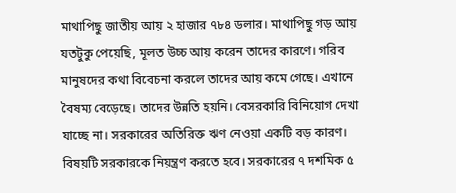মাথাপিছু জাতীয় আয় ২ হাজার ৭৮৪ ডলার। মাথাপিছু গড় আয় যতটুকু পেয়েছি, মূলত উচ্চ আয় করেন তাদের কারণে। গরিব মানুষদের কথা বিবেচনা করলে তাদের আয় কমে গেছে। এখানে বৈষম্য বেড়েছে। তাদের উন্নতি হয়নি। বেসরকারি বিনিয়োগ দেখা যাচ্ছে না। সরকারের অতিরিক্ত ঋণ নেওয়া একটি বড় কারণ। বিষয়টি সরকারকে নিয়ন্ত্রণ করতে হবে। সরকারের ৭ দশমিক ৫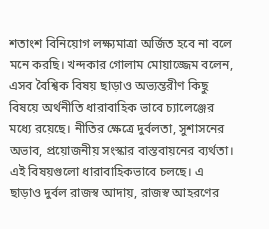শতাংশ বিনিয়োগ লক্ষ্যমাত্রা অর্জিত হবে না বলে মনে করছি। খন্দকার গোলাম মোয়াজ্জেম বলেন, এসব বৈশ্বিক বিষয় ছাড়াও অভ্যন্তরীণ কিছু বিষয়ে অর্থনীতি ধারাবাহিক ভাবে চ্যালেঞ্জের মধ্যে রয়েছে। নীতির ক্ষেত্রে দুর্বলতা, সুশাসনের অভাব, প্রয়োজনীয় সংস্কার বাস্তবায়নের ব্যর্থতা। এই বিষয়গুলো ধারাবাহিকভাবে চলছে। এ ছাড়াও দুর্বল রাজস্ব আদায়, রাজস্ব আহরণের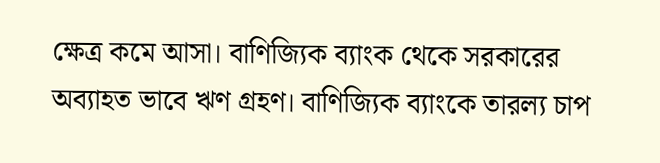ক্ষেত্র কমে আসা। বাণিজ্যিক ব্যাংক থেকে সরকারের অব্যাহত ভাবে ঋণ গ্রহণ। বাণিজ্যিক ব্যাংকে তারল্য চাপ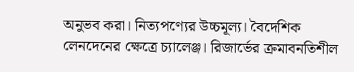অনুভব করা। নিত্যপণ্যের উচ্চমূল্য। বৈদেশিক লেনদেনের ক্ষেত্রে চ্যালেঞ্জ। রিজার্ভের ক্রমাবনতিশীল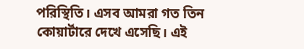পরিস্থিতি। এসব আমরা গত তিন কোয়ার্টারে দেখে এসেছি। এই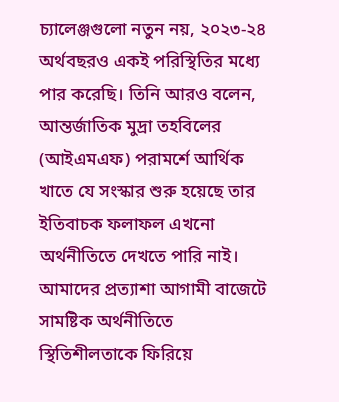চ্যালেঞ্জগুলো নতুন নয়, ২০২৩-২৪ অর্থবছরও একই পরিস্থিতির মধ্যে পার করেছি। তিনি আরও বলেন, আন্তর্জাতিক মুদ্রা তহবিলের (আইএমএফ) পরামর্শে আর্থিক খাতে যে সংস্কার শুরু হয়েছে তার ইতিবাচক ফলাফল এখনো অর্থনীতিতে দেখতে পারি নাই। আমাদের প্রত্যাশা আগামী বাজেটে সামষ্টিক অর্থনীতিতে স্থিতিশীলতাকে ফিরিয়ে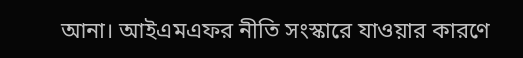আনা। আইএমএফর নীতি সংস্কারে যাওয়ার কারণে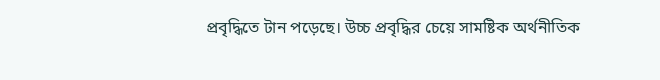প্রবৃদ্ধিতে টান পড়েছে। উচ্চ প্রবৃদ্ধির চেয়ে সামষ্টিক অর্থনীতিক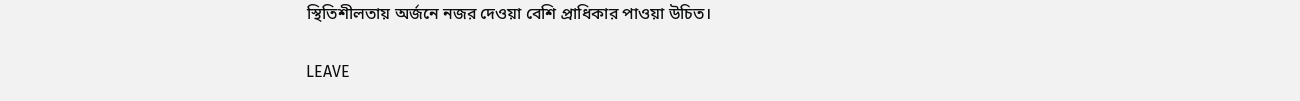স্থিতিশীলতায় অর্জনে নজর দেওয়া বেশি প্রাধিকার পাওয়া উচিত।

LEAVE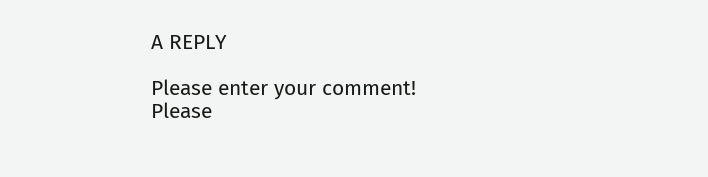A REPLY

Please enter your comment!
Please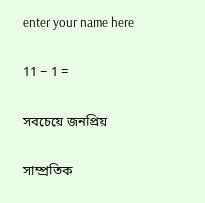enter your name here

11 − 1 =

সবচেয়ে জনপ্রিয়

সাম্প্রতিক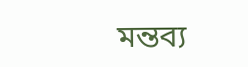মন্তব্য